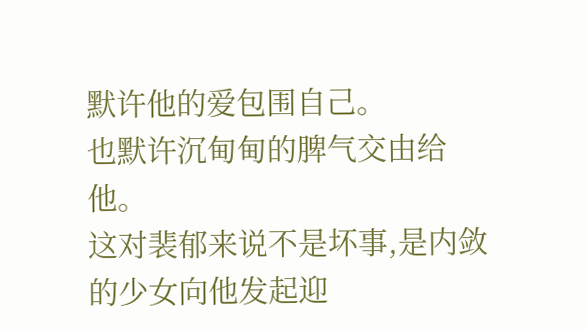默许他的爱包围自己。
也默许沉甸甸的脾气交由给他。
这对裴郁来说不是坏事,是内敛的少女向他发起迎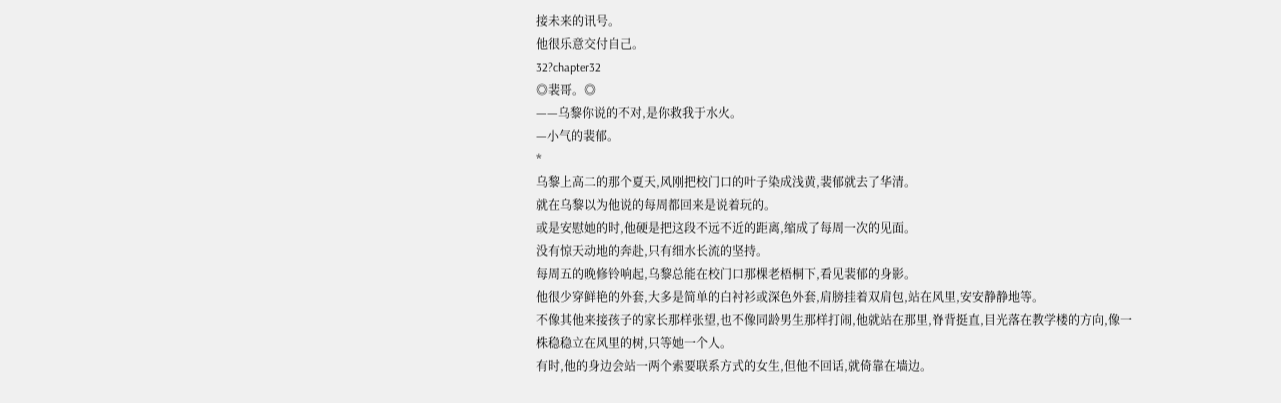接未来的讯号。
他很乐意交付自己。
32?chapter32
◎裴哥。◎
——乌黎你说的不对,是你救我于水火。
—小气的裴郁。
*
乌黎上高二的那个夏天,风刚把校门口的叶子染成浅黄,裴郁就去了华清。
就在乌黎以为他说的每周都回来是说着玩的。
或是安慰她的时,他硬是把这段不远不近的距离,缩成了每周一次的见面。
没有惊天动地的奔赴,只有细水长流的坚持。
每周五的晚修铃响起,乌黎总能在校门口那棵老梧桐下,看见裴郁的身影。
他很少穿鲜艳的外套,大多是简单的白衬衫或深色外套,肩膀挂着双肩包,站在风里,安安静静地等。
不像其他来接孩子的家长那样张望,也不像同龄男生那样打闹,他就站在那里,脊背挺直,目光落在教学楼的方向,像一株稳稳立在风里的树,只等她一个人。
有时,他的身边会站一两个索要联系方式的女生,但他不回话,就倚靠在墙边。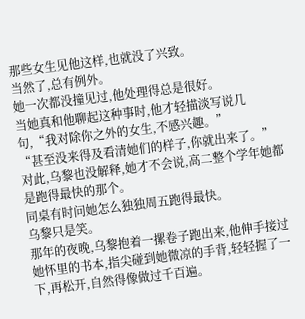那些女生见他这样,也就没了兴致。
当然了,总有例外。
她一次都没撞见过,他处理得总是很好。
当她真和他聊起这种事时,他才轻描淡写说几句,“我对除你之外的女生,不感兴趣。”
“甚至没来得及看清她们的样子,你就出来了。”
对此,乌黎也没解释,她才不会说,高二整个学年她都是跑得最快的那个。
同桌有时问她怎么独独周五跑得最快。
乌黎只是笑。
那年的夜晚,乌黎抱着一摞卷子跑出来,他伸手接过她怀里的书本,指尖碰到她微凉的手背,轻轻握了一下,再松开,自然得像做过千百遍。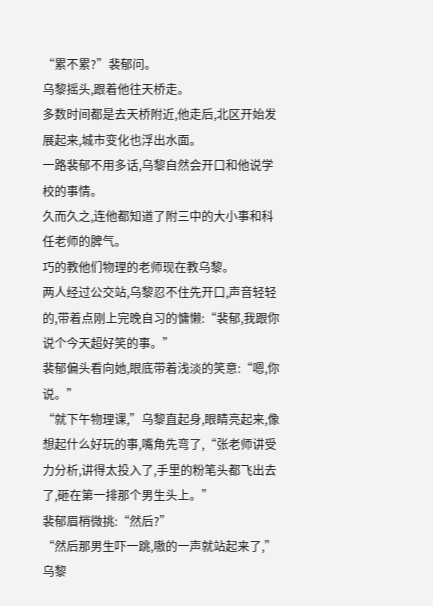“累不累?”裴郁问。
乌黎摇头,跟着他往天桥走。
多数时间都是去天桥附近,他走后,北区开始发展起来,城市变化也浮出水面。
一路裴郁不用多话,乌黎自然会开口和他说学校的事情。
久而久之,连他都知道了附三中的大小事和科任老师的脾气。
巧的教他们物理的老师现在教乌黎。
两人经过公交站,乌黎忍不住先开口,声音轻轻的,带着点刚上完晚自习的慵懒:“裴郁,我跟你说个今天超好笑的事。”
裴郁偏头看向她,眼底带着浅淡的笑意:“嗯,你说。”
“就下午物理课,”乌黎直起身,眼睛亮起来,像想起什么好玩的事,嘴角先弯了,“张老师讲受力分析,讲得太投入了,手里的粉笔头都飞出去了,砸在第一排那个男生头上。”
裴郁眉梢微挑:“然后?”
“然后那男生吓一跳,嗷的一声就站起来了,”乌黎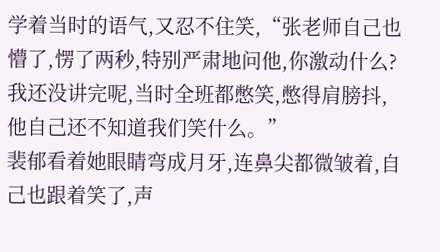学着当时的语气,又忍不住笑,“张老师自己也懵了,愣了两秒,特别严肃地问他,你激动什么?我还没讲完呢,当时全班都憋笑,憋得肩膀抖,他自己还不知道我们笑什么。”
裴郁看着她眼睛弯成月牙,连鼻尖都微皱着,自己也跟着笑了,声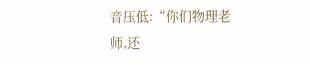音压低:“你们物理老师,还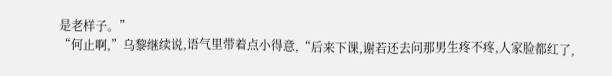是老样子。”
“何止啊,”乌黎继续说,语气里带着点小得意,“后来下课,谢若还去问那男生疼不疼,人家脸都红了,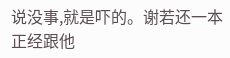说没事,就是吓的。谢若还一本正经跟他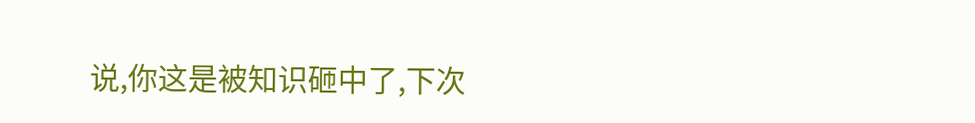说,你这是被知识砸中了,下次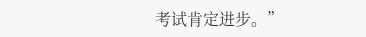考试肯定进步。”